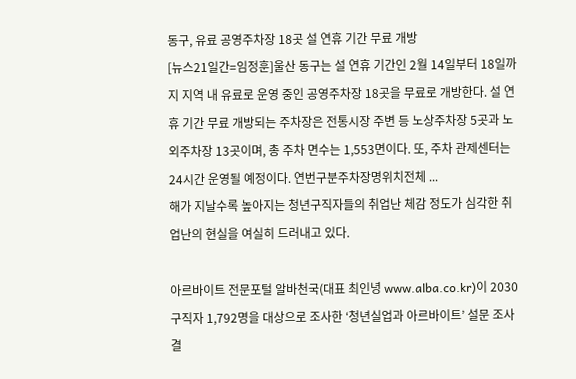동구, 유료 공영주차장 18곳 설 연휴 기간 무료 개방
[뉴스21일간=임정훈]울산 동구는 설 연휴 기간인 2월 14일부터 18일까지 지역 내 유료로 운영 중인 공영주차장 18곳을 무료로 개방한다. 설 연휴 기간 무료 개방되는 주차장은 전통시장 주변 등 노상주차장 5곳과 노외주차장 13곳이며, 총 주차 면수는 1,553면이다. 또, 주차 관제센터는 24시간 운영될 예정이다. 연번구분주차장명위치전체 ...
해가 지날수록 높아지는 청년구직자들의 취업난 체감 정도가 심각한 취업난의 현실을 여실히 드러내고 있다.

아르바이트 전문포털 알바천국(대표 최인녕 www.alba.co.kr)이 2030구직자 1,792명을 대상으로 조사한 ‘청년실업과 아르바이트’ 설문 조사 결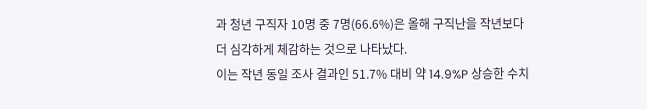과 청년 구직자 10명 중 7명(66.6%)은 올해 구직난을 작년보다 더 심각하게 체감하는 것으로 나타났다.
이는 작년 동일 조사 결과인 51.7% 대비 약 14.9%P 상승한 수치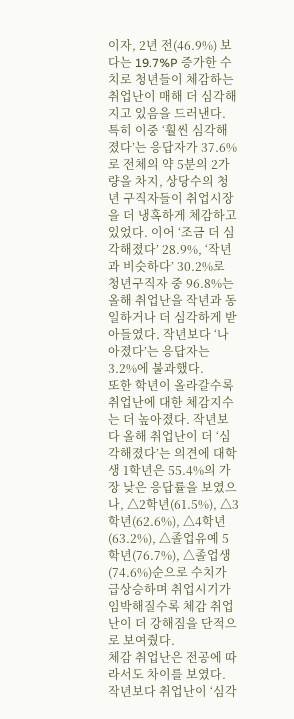이자, 2년 전(46.9%) 보다는 19.7%P 증가한 수치로 청년들이 체감하는 취업난이 매해 더 심각해 지고 있음을 드러낸다.
특히 이중 ‘훨씬 심각해졌다’는 응답자가 37.6%로 전체의 약 5분의 2가량을 차지, 상당수의 청년 구직자들이 취업시장을 더 냉혹하게 체감하고 있었다. 이어 ‘조금 더 심각해졌다’ 28.9%, ‘작년과 비슷하다’ 30.2%로 청년구직자 중 96.8%는 올해 취업난을 작년과 동일하거나 더 심각하게 받아들였다. 작년보다 ‘나아졌다’는 응답자는 3.2%에 불과했다.
또한 학년이 올라갈수록 취업난에 대한 체감지수는 더 높아졌다. 작년보다 올해 취업난이 더 ‘심각해졌다’는 의견에 대학생 1학년은 55.4%의 가장 낮은 응답률을 보였으나, △2학년(61.5%), △3학년(62.6%), △4학년(63.2%), △졸업유예 5학년(76.7%), △졸업생(74.6%)순으로 수치가 급상승하며 취업시기가 임박해질수록 체감 취업난이 더 강해짐을 단적으로 보여줬다.
체감 취업난은 전공에 따라서도 차이를 보였다. 작년보다 취업난이 ‘심각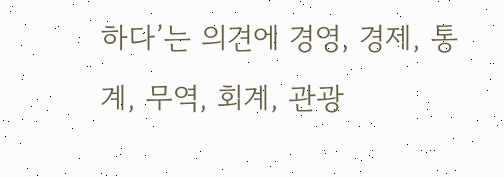하다’는 의견에 경영, 경제, 통계, 무역, 회계, 관광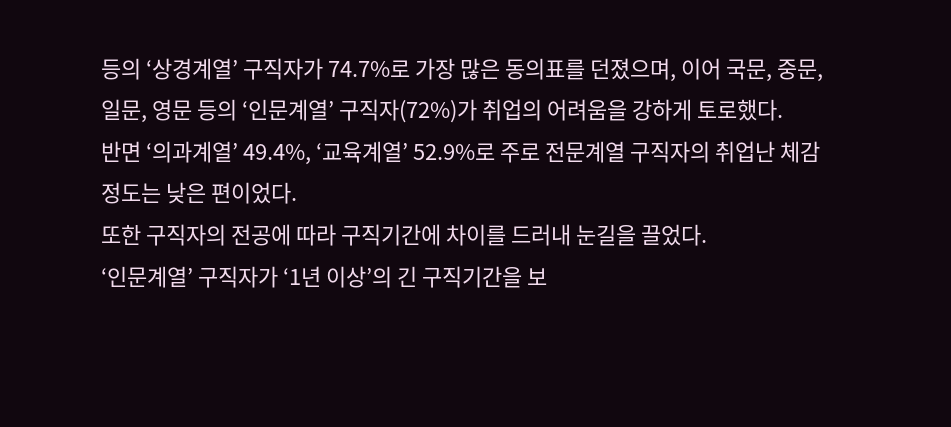등의 ‘상경계열’ 구직자가 74.7%로 가장 많은 동의표를 던졌으며, 이어 국문, 중문, 일문, 영문 등의 ‘인문계열’ 구직자(72%)가 취업의 어려움을 강하게 토로했다.
반면 ‘의과계열’ 49.4%, ‘교육계열’ 52.9%로 주로 전문계열 구직자의 취업난 체감 정도는 낮은 편이었다.
또한 구직자의 전공에 따라 구직기간에 차이를 드러내 눈길을 끌었다.
‘인문계열’ 구직자가 ‘1년 이상’의 긴 구직기간을 보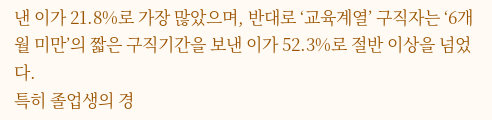낸 이가 21.8%로 가장 많았으며, 반대로 ‘교육계열’ 구직자는 ‘6개월 미만’의 짧은 구직기간을 보낸 이가 52.3%로 절반 이상을 넘었다.
특히 졸업생의 경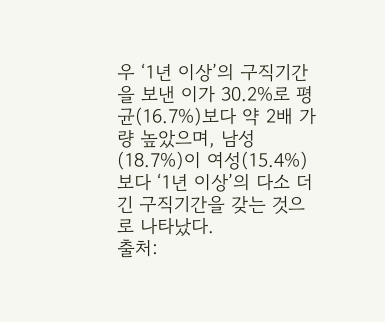우 ‘1년 이상’의 구직기간을 보낸 이가 30.2%로 평균(16.7%)보다 약 2배 가량 높았으며, 남성(18.7%)이 여성(15.4%)보다 ‘1년 이상’의 다소 더 긴 구직기간을 갖는 것으로 나타났다.
출처: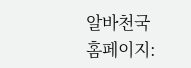알바천국
홈페이지: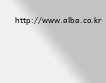http://www.alba.co.kr